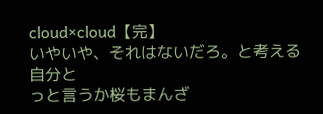cloud×cloud【完】
いやいや、それはないだろ。と考える自分と
っと言うか桜もまんざ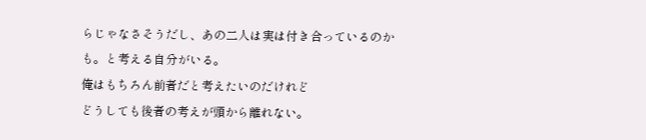らじゃなさそうだし、あの二人は実は付き合っているのかも。と考える自分がいる。
俺はもちろん前者だと考えたいのだけれど
どうしても後者の考えが頭から離れない。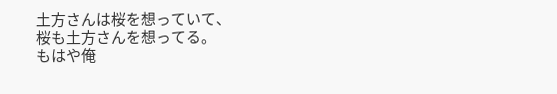土方さんは桜を想っていて、
桜も土方さんを想ってる。
もはや俺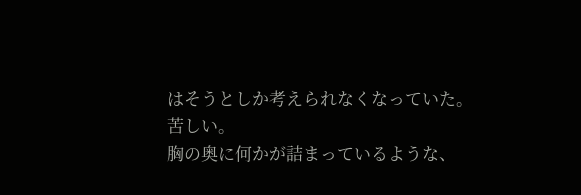はそうとしか考えられなくなっていた。
苦しい。
胸の奥に何かが詰まっているような、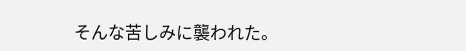そんな苦しみに襲われた。